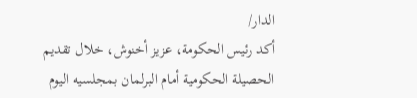الدار/
أكد رئيس الحكومة، عزيز أخنوش، خلال تقديم الحصيلة الحكومية أمام البرلمان بمجلسيه اليوم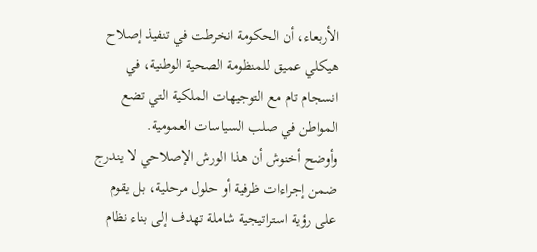الأربعاء، أن الحكومة انخرطت في تنفيذ إصلاح هيكلي عميق للمنظومة الصحية الوطنية، في انسجام تام مع التوجيهات الملكية التي تضع المواطن في صلب السياسات العمومية.
وأوضح أخنوش أن هذا الورش الإصلاحي لا يندرج ضمن إجراءات ظرفية أو حلول مرحلية، بل يقوم على رؤية استراتيجية شاملة تهدف إلى بناء نظام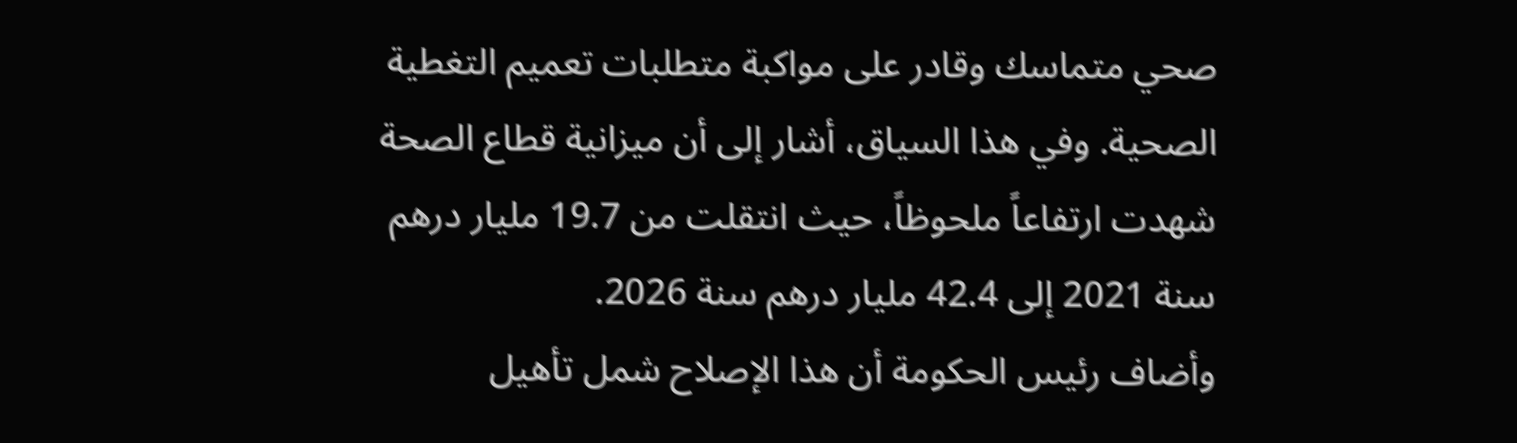صحي متماسك وقادر على مواكبة متطلبات تعميم التغطية الصحية. وفي هذا السياق، أشار إلى أن ميزانية قطاع الصحة شهدت ارتفاعاً ملحوظاً، حيث انتقلت من 19.7 مليار درهم سنة 2021 إلى 42.4 مليار درهم سنة 2026.
وأضاف رئيس الحكومة أن هذا الإصلاح شمل تأهيل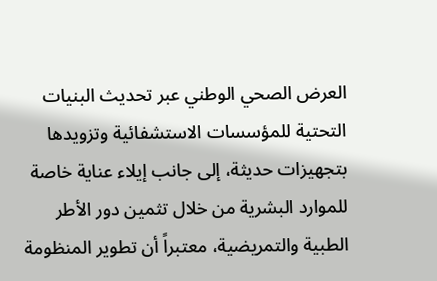العرض الصحي الوطني عبر تحديث البنيات التحتية للمؤسسات الاستشفائية وتزويدها بتجهيزات حديثة، إلى جانب إيلاء عناية خاصة للموارد البشرية من خلال تثمين دور الأطر الطبية والتمريضية، معتبراً أن تطوير المنظومة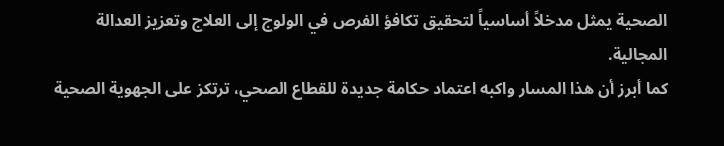الصحية يمثل مدخلاً أساسياً لتحقيق تكافؤ الفرص في الولوج إلى العلاج وتعزيز العدالة المجالية.
كما أبرز أن هذا المسار واكبه اعتماد حكامة جديدة للقطاع الصحي، ترتكز على الجهوية الصحية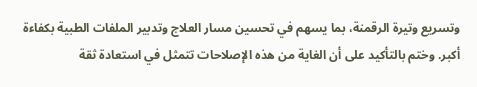وتسريع وتيرة الرقمنة، بما يسهم في تحسين مسار العلاج وتدبير الملفات الطبية بكفاءة أكبر. وختم بالتأكيد على أن الغاية من هذه الإصلاحات تتمثل في استعادة ثقة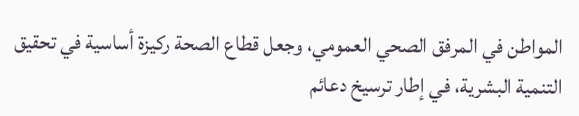المواطن في المرفق الصحي العمومي، وجعل قطاع الصحة ركيزة أساسية في تحقيق التنمية البشرية، في إطار ترسيخ دعائم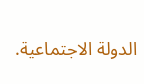الدولة الاجتماعية.